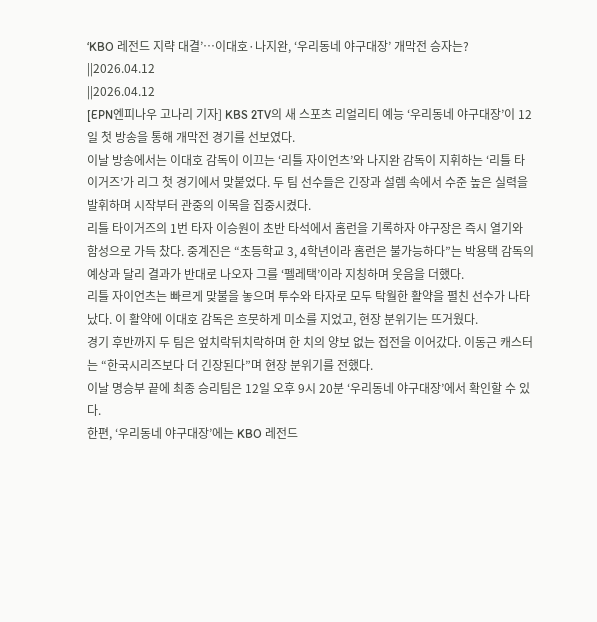‘KBO 레전드 지략 대결’…이대호·나지완, ‘우리동네 야구대장’ 개막전 승자는?
||2026.04.12
||2026.04.12
[EPN엔피나우 고나리 기자] KBS 2TV의 새 스포츠 리얼리티 예능 ‘우리동네 야구대장’이 12일 첫 방송을 통해 개막전 경기를 선보였다.
이날 방송에서는 이대호 감독이 이끄는 ‘리틀 자이언츠’와 나지완 감독이 지휘하는 ‘리틀 타이거즈’가 리그 첫 경기에서 맞붙었다. 두 팀 선수들은 긴장과 설렘 속에서 수준 높은 실력을 발휘하며 시작부터 관중의 이목을 집중시켰다.
리틀 타이거즈의 1번 타자 이승원이 초반 타석에서 홈런을 기록하자 야구장은 즉시 열기와 함성으로 가득 찼다. 중계진은 “초등학교 3, 4학년이라 홈런은 불가능하다”는 박용택 감독의 예상과 달리 결과가 반대로 나오자 그를 ‘펠레택’이라 지칭하며 웃음을 더했다.
리틀 자이언츠는 빠르게 맞불을 놓으며 투수와 타자로 모두 탁월한 활약을 펼친 선수가 나타났다. 이 활약에 이대호 감독은 흐뭇하게 미소를 지었고, 현장 분위기는 뜨거웠다.
경기 후반까지 두 팀은 엎치락뒤치락하며 한 치의 양보 없는 접전을 이어갔다. 이동근 캐스터는 “한국시리즈보다 더 긴장된다”며 현장 분위기를 전했다.
이날 명승부 끝에 최종 승리팀은 12일 오후 9시 20분 ‘우리동네 야구대장’에서 확인할 수 있다.
한편, ‘우리동네 야구대장’에는 KBO 레전드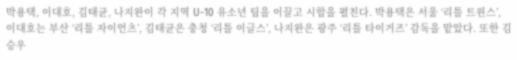박용택, 이대호, 김태균, 나지완이 각 지역 U-10 유소년 팀을 이끌고 시합을 펼친다. 박용택은 서울 ‘리틀 트윈스’, 이대호는 부산 ‘리틀 자이언츠’, 김태균은 충청 ‘리틀 이글스’, 나지완은 광주 ‘리틀 타이거즈’ 감독을 맡았다. 또한 김승우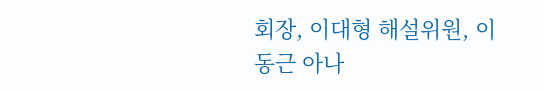회장, 이대형 해설위원, 이동근 아나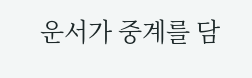운서가 중계를 담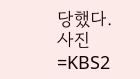당했다.
사진=KBS2